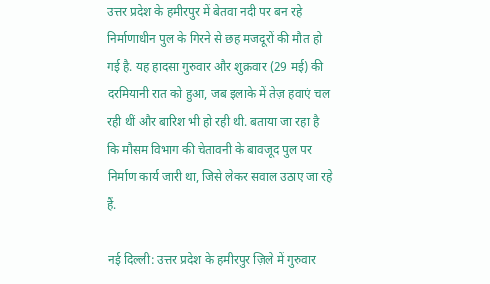उत्तर प्रदेश के हमीरपुर में बेतवा नदी पर बन रहे निर्माणाधीन पुल के गिरने से छह मजदूरों की मौत हो गई है. यह हादसा गुरुवार और शुक्रवार (29 मई) की दरमियानी रात को हुआ, जब इलाके में तेज़ हवाएं चल रही थीं और बारिश भी हो रही थी. बताया जा रहा है कि मौसम विभाग की चेतावनी के बावजूद पुल पर निर्माण कार्य जारी था, जिसे लेकर सवाल उठाए जा रहे हैं.

नई दिल्ली: उत्तर प्रदेश के हमीरपुर ज़िले में गुरुवार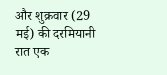और शुक्रवार (29 मई) की दरमियानी रात एक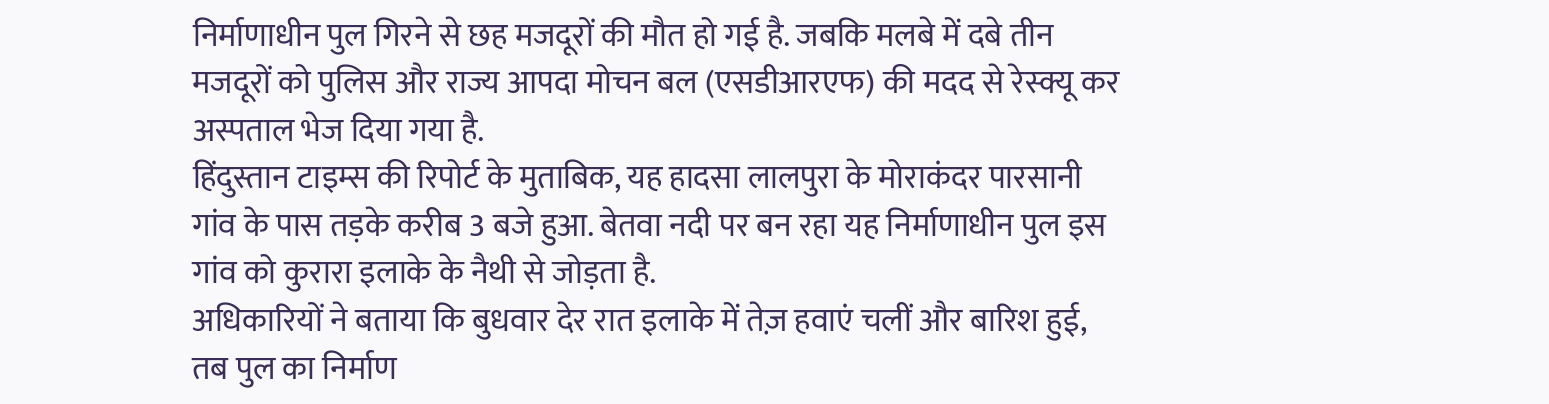निर्माणाधीन पुल गिरने से छह मजदूरों की मौत हो गई है. जबकि मलबे में दबे तीन मजदूरों को पुलिस और राज्य आपदा मोचन बल (एसडीआरएफ) की मदद से रेस्क्यू कर अस्पताल भेज दिया गया है.
हिंदुस्तान टाइम्स की रिपोर्ट के मुताबिक, यह हादसा लालपुरा के मोराकंदर पारसानी गांव के पास तड़के करीब 3 बजे हुआ. बेतवा नदी पर बन रहा यह निर्माणाधीन पुल इस गांव को कुरारा इलाके के नैथी से जोड़ता है.
अधिकारियों ने बताया कि बुधवार देर रात इलाके में तेज़ हवाएं चलीं और बारिश हुई, तब पुल का निर्माण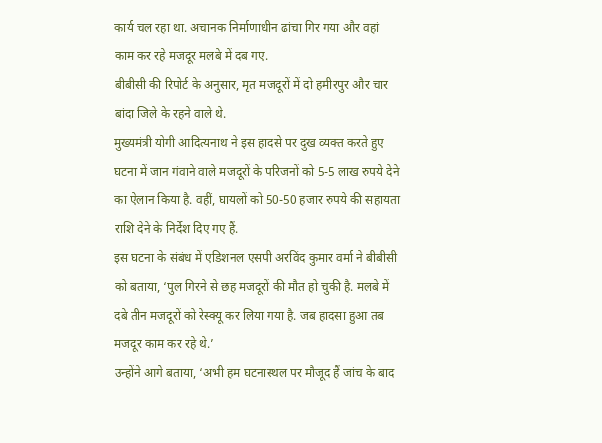कार्य चल रहा था. अचानक निर्माणाधीन ढांचा गिर गया और वहां काम कर रहे मजदूर मलबे में दब गए.
बीबीसी की रिपोर्ट के अनुसार, मृत मजदूरों में दो हमीरपुर और चार बांदा जिले के रहने वाले थे.
मुख्यमंत्री योगी आदित्यनाथ ने इस हादसे पर दुख व्यक्त करते हुए घटना में जान गंवाने वाले मजदूरों के परिजनों को 5-5 लाख रुपये देने का ऐलान किया है. वहीं, घायलों को 50-50 हजार रुपये की सहायता राशि देने के निर्देश दिए गए हैं.
इस घटना के संबंध में एडिशनल एसपी अरविंद कुमार वर्मा ने बीबीसी को बताया, ‘पुल गिरने से छह मजदूरों की मौत हो चुकी है. मलबे में दबे तीन मजदूरों को रेस्क्यू कर लिया गया है. जब हादसा हुआ तब मजदूर काम कर रहे थे.’
उन्होंने आगे बताया, ‘अभी हम घटनास्थल पर मौजूद हैं जांच के बाद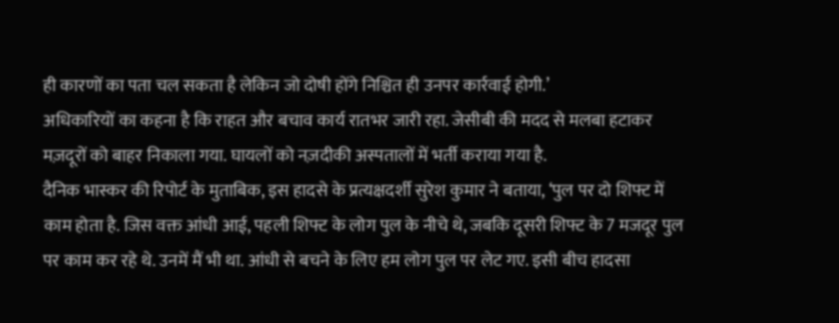ही कारणों का पता चल सकता है लेकिन जो दोषी होंगे निश्चित ही उनपर कार्रवाई होगी.’
अधिकारियों का कहना है कि राहत और बचाव कार्य रातभर जारी रहा. जेसीबी की मदद से मलबा हटाकर मज़दूरों को बाहर निकाला गया. घायलों को नज़दीकी अस्पतालों में भर्ती कराया गया है.
दैनिक भास्कर की रिपोर्ट के मुताबिक, इस हादसे के प्रत्यक्षदर्शी सुरेश कुमार ने बताया, ‘पुल पर दो शिफ्ट में काम होता है. जिस वक्त आंधी आई, पहली शिफ्ट के लोग पुल के नीचे थे, जबकि दूसरी शिफ्ट के 7 मजदूर पुल पर काम कर रहे थे. उनमें मैं भी था. आंधी से बचने के लिए हम लोग पुल पर लेट गए. इसी बीच हादसा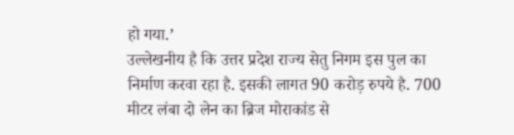हो गया.’
उल्लेखनीय है कि उत्तर प्रदेश राज्य सेतु निगम इस पुल का निर्माण करवा रहा है. इसकी लागत 90 करोड़ रुपये है. 700 मीटर लंबा दो लेन का ब्रिज मोराकांड से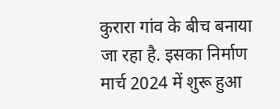कुरारा गांव के बीच बनाया जा रहा है. इसका निर्माण मार्च 2024 में शुरू हुआ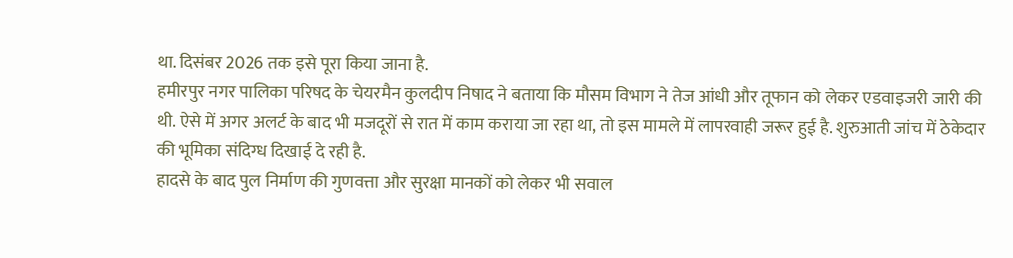था. दिसंबर 2026 तक इसे पूरा किया जाना है.
हमीरपुर नगर पालिका परिषद के चेयरमैन कुलदीप निषाद ने बताया कि मौसम विभाग ने तेज आंधी और तूफान को लेकर एडवाइजरी जारी की थी. ऐसे में अगर अलर्ट के बाद भी मजदूरों से रात में काम कराया जा रहा था, तो इस मामले में लापरवाही जरूर हुई है. शुरुआती जांच में ठेकेदार की भूमिका संदिग्ध दिखाई दे रही है.
हादसे के बाद पुल निर्माण की गुणवत्ता और सुरक्षा मानकों को लेकर भी सवाल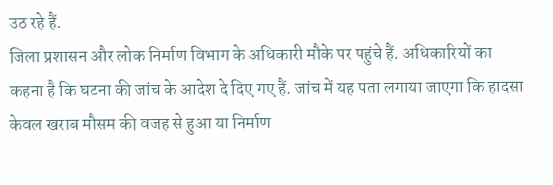उठ रहे हैं.
जिला प्रशासन और लोक निर्माण विभाग के अधिकारी मौके पर पहुंचे हैं. अधिकारियों का कहना है कि घटना की जांच के आदेश दे दिए गए हैं. जांच में यह पता लगाया जाएगा कि हादसा केवल खराब मौसम की वजह से हुआ या निर्माण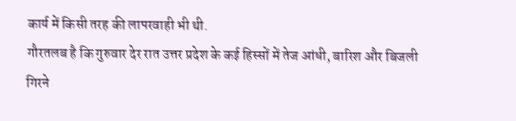कार्य में किसी तरह की लापरवाही भी थी.
गौरतलब है कि गुरुवार देर रात उत्तर प्रदेश के कई हिस्सों में तेज आंधी, बारिश और बिजली गिरने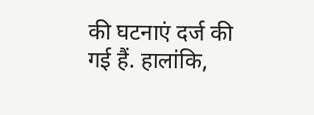की घटनाएं दर्ज की गई हैं. हालांकि,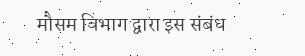मौसम विभाग द्वारा इस संबंध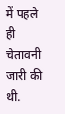में पहले ही चेतावनी जारी की थी.